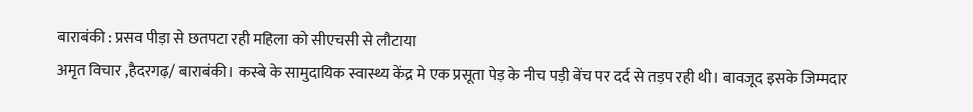बाराबंकी : प्रसव पीड़ा से छतपटा रही महिला को सीएचसी से लौटाया
अमृत विचार ,हैदरगढ़/ बाराबंकी। कस्बे के सामुदायिक स्वास्थ्य केंद्र मे एक प्रसूता पेड़ के नीच पड़ी बेंच पर दर्द से तड़प रही थी। बावजूद इसके जिम्मदार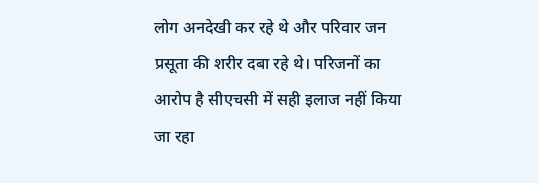लोग अनदेखी कर रहे थे और परिवार जन प्रसूता की शरीर दबा रहे थे। परिजनों का आरोप है सीएचसी में सही इलाज नहीं किया जा रहा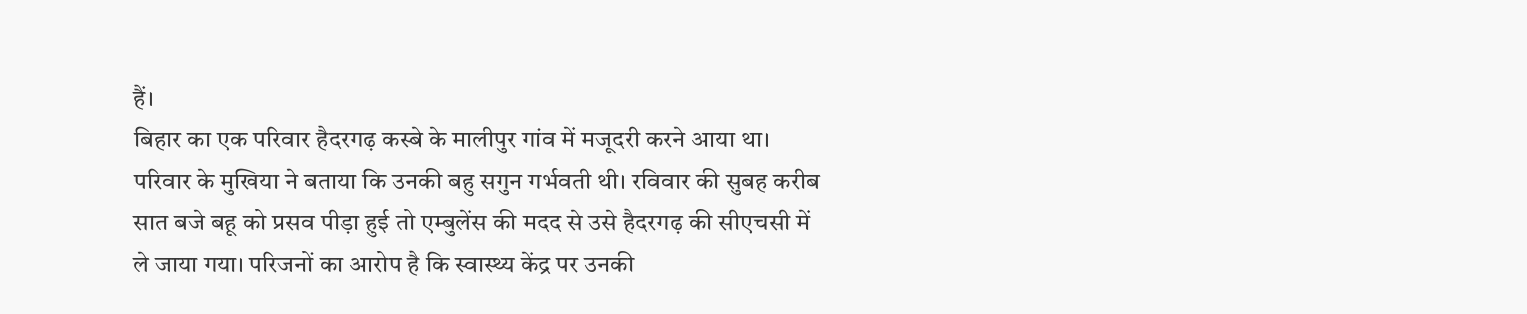हैं।
बिहार का एक परिवार हैदरगढ़ कस्बे के मालीपुर गांव में मजूदरी करने आया था। परिवार के मुखिया ने बताया कि उनकी बहु सगुन गर्भवती थी। रविवार की सुबह करीब सात बजे बहू को प्रसव पीड़ा हुई तो एम्बुलेंस की मदद से उसे हैदरगढ़ की सीएचसी में ले जाया गया। परिजनों का आरोप है कि स्वास्थ्य केंद्र पर उनकी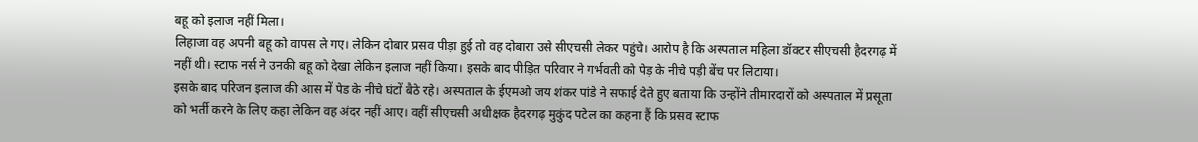बहू को इलाज नहीं मिला।
लिहाजा वह अपनी बहू को वापस ले गए। लेकिन दोबार प्रसव पीड़ा हुई तो वह दोबारा उसे सीएचसी लेकर पहुंचे। आरोप है कि अस्पताल महिला डॉक्टर सीएचसी हैदरगढ़ में नहीं थी। स्टाफ नर्स ने उनकी बहू को देखा लेकिन इलाज नहीं किया। इसके बाद पीड़ित परिवार ने गर्भवती को पेड़ के नीचे पड़ी बेंच पर लिटाया।
इसके बाद परिजन इलाज की आस में पेड के नीचे घंटों बैठे रहे। अस्पताल के ईएमओ जय शंकर पांडे ने सफाई देते हुए बताया कि उन्होंने तीमारदारों को अस्पताल में प्रसूता को भर्ती करने के लिए कहा लेकिन वह अंदर नहीं आए। वहीं सीएचसी अधीक्षक हैदरगढ़ मुकुंद पटेल का कहना हैं कि प्रसव स्टाफ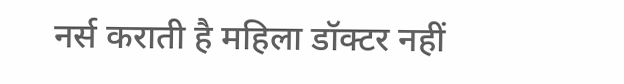नर्स कराती है महिला डॉक्टर नहीं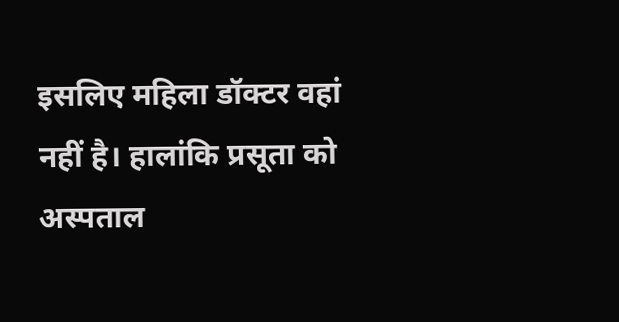इसलिए महिला डॉक्टर वहां नहीं है। हालांकि प्रसूता को अस्पताल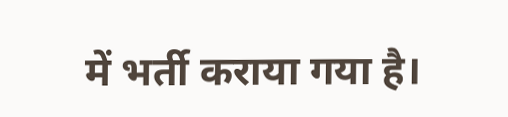में भर्ती कराया गया है।